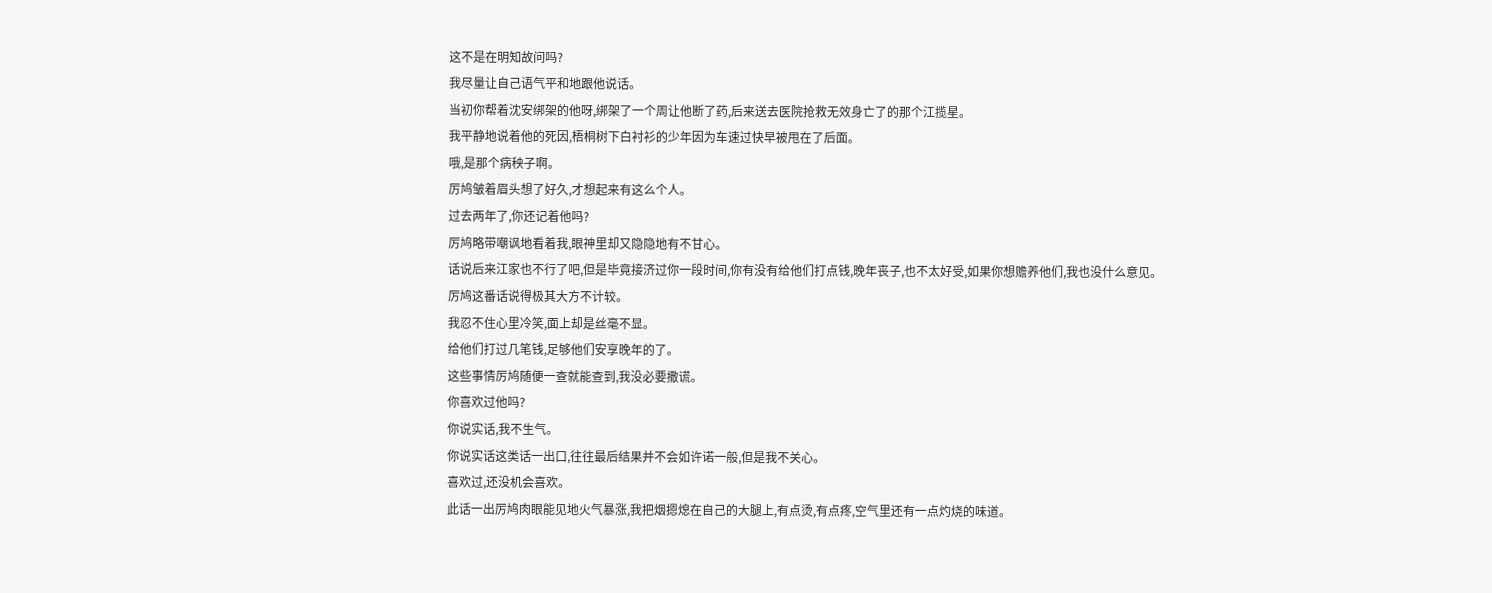这不是在明知故问吗?
我尽量让自己语气平和地跟他说话。
当初你帮着沈安绑架的他呀,绑架了一个周让他断了药,后来送去医院抢救无效身亡了的那个江揽星。
我平静地说着他的死因,梧桐树下白衬衫的少年因为车速过快早被甩在了后面。
哦,是那个病秧子啊。
厉鸠皱着眉头想了好久,才想起来有这么个人。
过去两年了,你还记着他吗?
厉鸠略带嘲讽地看着我,眼神里却又隐隐地有不甘心。
话说后来江家也不行了吧,但是毕竟接济过你一段时间,你有没有给他们打点钱,晚年丧子,也不太好受,如果你想赡养他们,我也没什么意见。
厉鸠这番话说得极其大方不计较。
我忍不住心里冷笑,面上却是丝毫不显。
给他们打过几笔钱,足够他们安享晚年的了。
这些事情厉鸠随便一查就能查到,我没必要撒谎。
你喜欢过他吗?
你说实话,我不生气。
你说实话这类话一出口,往往最后结果并不会如许诺一般,但是我不关心。
喜欢过,还没机会喜欢。
此话一出厉鸠肉眼能见地火气暴涨,我把烟摁熄在自己的大腿上,有点烫,有点疼,空气里还有一点灼烧的味道。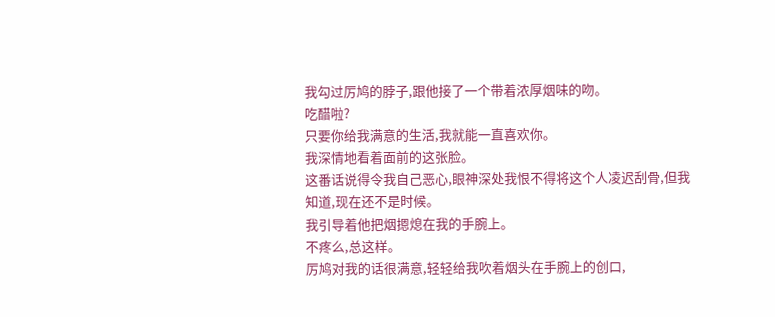我勾过厉鸠的脖子,跟他接了一个带着浓厚烟味的吻。
吃醋啦?
只要你给我满意的生活,我就能一直喜欢你。
我深情地看着面前的这张脸。
这番话说得令我自己恶心,眼神深处我恨不得将这个人凌迟刮骨,但我知道,现在还不是时候。
我引导着他把烟摁熄在我的手腕上。
不疼么,总这样。
厉鸠对我的话很满意,轻轻给我吹着烟头在手腕上的创口,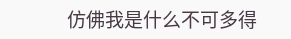仿佛我是什么不可多得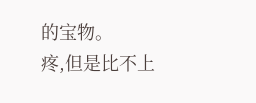的宝物。
疼,但是比不上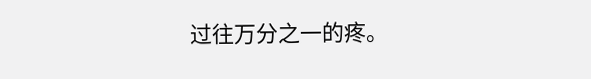过往万分之一的疼。